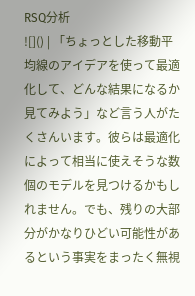RSQ分析
![]() | 「ちょっとした移動平均線のアイデアを使って最適化して、どんな結果になるか見てみよう」など言う人がたくさんいます。彼らは最適化によって相当に使えそうな数個のモデルを見つけるかもしれません。でも、残りの大部分がかなりひどい可能性があるという事実をまったく無視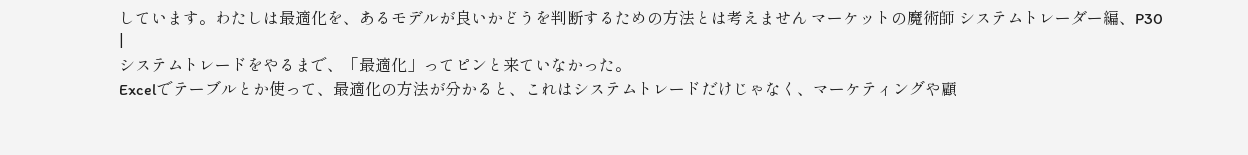しています。わたしは最適化を、あるモデルが良いかどうを判断するための方法とは考えません マーケットの魔術師 システムトレーダー編、P30 |
システムトレードをやるまで、「最適化」ってピンと来ていなかった。
Excelでテーブルとか使って、最適化の方法が分かると、これはシステムトレードだけじゃなく、マーケティングや顧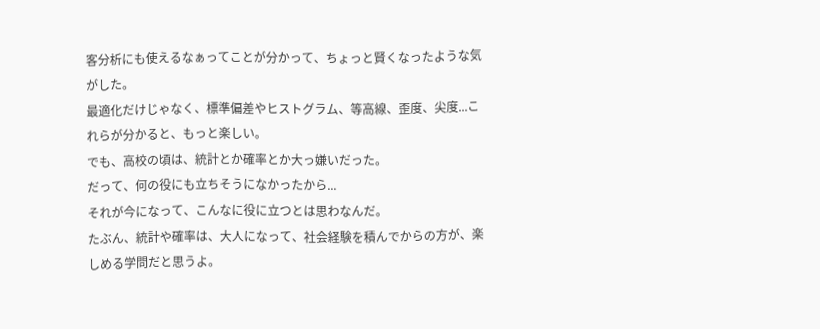客分析にも使えるなぁってことが分かって、ちょっと賢くなったような気がした。
最適化だけじゃなく、標準偏差やヒストグラム、等高線、歪度、尖度...これらが分かると、もっと楽しい。
でも、高校の頃は、統計とか確率とか大っ嫌いだった。
だって、何の役にも立ちそうになかったから...
それが今になって、こんなに役に立つとは思わなんだ。
たぶん、統計や確率は、大人になって、社会経験を積んでからの方が、楽しめる学問だと思うよ。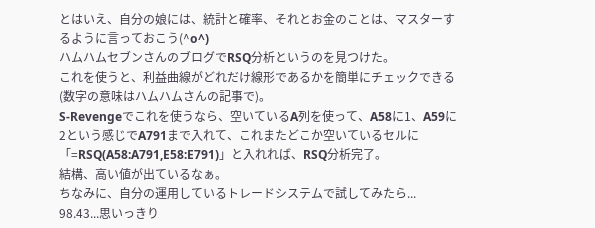とはいえ、自分の娘には、統計と確率、それとお金のことは、マスターするように言っておこう(^o^)
ハムハムセブンさんのブログでRSQ分析というのを見つけた。
これを使うと、利益曲線がどれだけ線形であるかを簡単にチェックできる(数字の意味はハムハムさんの記事で)。
S-Revengeでこれを使うなら、空いているA列を使って、A58に1、A59に2という感じでA791まで入れて、これまたどこか空いているセルに「=RSQ(A58:A791,E58:E791)」と入れれば、RSQ分析完了。
結構、高い値が出ているなぁ。
ちなみに、自分の運用しているトレードシステムで試してみたら...
98.43...思いっきり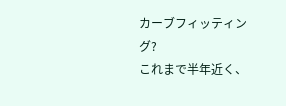カーブフィッティング?
これまで半年近く、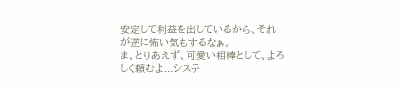安定して利益を出しているから、それが逆に怖い気もするなぁ。
ま、とりあえず、可愛い相棒として、よろしく頼むよ...システ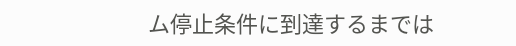ム停止条件に到達するまでは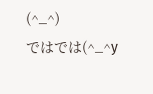(^_^)
ではでは(^_^y